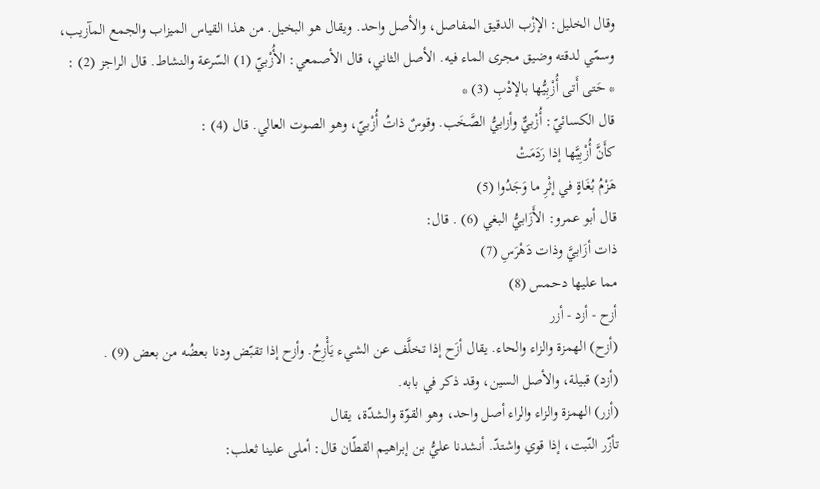وقال الخليل: الإزْب الدقيق المفاصل، والأصل واحد. ويقال هو البخيل. من هذا القياس الميزاب والجمع المآزيب، وسمّي لدقته وضيق مجرى الماء فيه. الأصل الثاني، قال الأصمعي: الأُزْبيّ (1) السّرعة والنشاط. قال الراجز (2) :
* حَتى أَتى أُزْبِيُّها بالإدْبِ (3) *
قال الكسائيّ: أُزْبيٌّ وأزابيُّ الصَّخَب. وقوسٌ ذاتُ أُزْبيّ، وهو الصوت العالي. قال (4) :
كأَنَّ أُزْبِيَّها إذا رَدَمَتْ
هَزْمُ بُغَاةٍ في إثْرِ ما وَجَدُوا (5)
قال أبو عمرو: الأَزَابيُّ البغي (6) . قال:
ذات أزَابيَّ وذات دَهْرَسِ (7)
مما عليها دحمس (8)
أزح - أزد - أزر
(أزح) الهمزة والزاء والحاء. يقال أزَح إذا تخلَّف عن الشيء يَأْزِحُ. وأزح إذا تقبّض ودنا بعضُه من بعض (9) .
(أزد) قبيلة، والأصل السين، وقد ذكر في بابه.
(أزر) الهمزة والزاء والراء أصل واحد، وهو القوّة والشدّة، يقال
تأزّر النّبت، إذا قوي واشتدّ. أنشدنا عليُّ بن إبراهيم القطّان قال: أملى علينا ثعلب: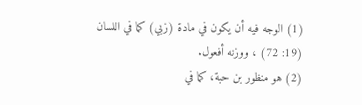(1) الوجه فيه أن يكون في مادة (زبي) كما في اللسان (19: 72) ، ووزنه أفعول.
(2) هو منظور بن حبة، كما في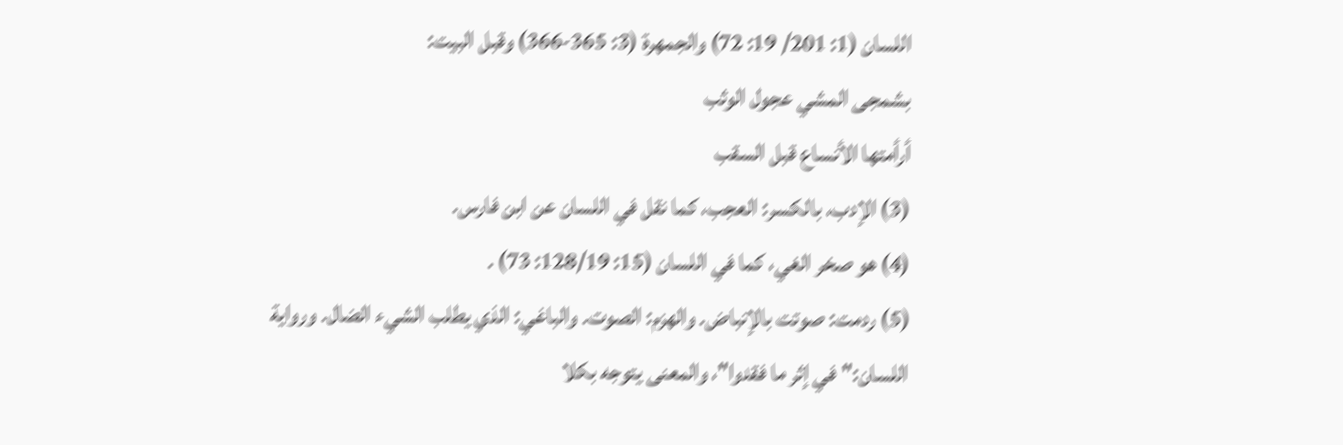اللسان (1: 201/ 19: 72) والجمهرة (3: 365-366) وقبل البيت:
بشمجى المشي عجول الوثب
أرأمتها الأنساع قبل السقب
(3) الإدب، بالكسر: العجب، كما نقل في اللسان عن ابن فارس.
(4) هو صخر الغي، كما في اللسان (15: 128/19: 73) .
(5) ردمت: صوتت بالإنباض. والهزم: الصوت. والباغي: الذي يطلب الشيء الضال. ورواية اللسان:"في إثر ما فقدوا"، والمعنى يتوجه بكلا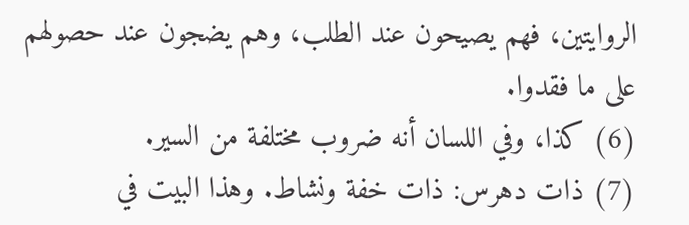الروايتين، فهم يصيحون عند الطلب، وهم يضجون عند حصولهم على ما فقدوا.
(6) كذا، وفي اللسان أنه ضروب مختلفة من السير.
(7) ذات دهرس: ذات خفة ونشاط. وهذا البيت في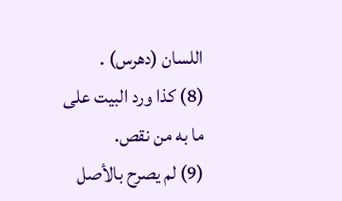اللسان (دهرس) .
(8) كذا ورد البيت على ما به من نقص.
(9) لم يصرح بالأصل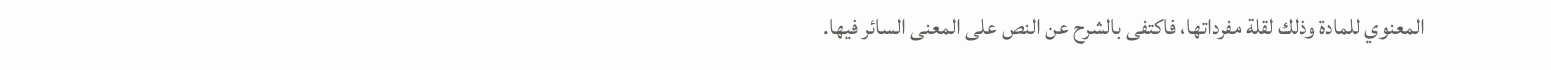المعنوي للمادة وذلك لقلة مفرداتها، فاكتفى بالشرح عن النص على المعنى السائر فيها.